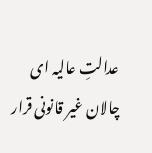عدالتِ عالیہ ای چالان غیر قانونی قرار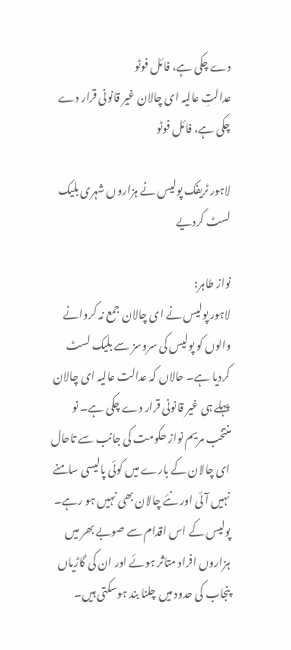دے چکی ہے، فائل فوٹو
عدالتِ عالیہ ای چالان غیر قانونی قرار دے چکی ہے، فائل فوٹو

لاہور ٹریفک پولیس نے ہزاروں شہری بلیک لسٹ کردیے

نواز طاہر:
لاہور پولیس نے ای چالان جمع نہ کروانے والوں کو پولیس کی سروسز سے بلیک لسٹ کردیا ہے۔ حالاں کہ عدالت عالیہ ای چالان پہلے ہی غیر قانونی قرار دے چکی ہے۔ نو منتخب مریم نواز حکومت کی جانب سے تاحال ای چالان کے بارے میں کوئی پالیسی سامنے نہیں آئی اور نئے چالان بھی نہیں ہو رہے۔ پولیس کے اس اقدام سے صوبے بھر میں ہزاروں افراد متاثر ہوئے اور ان کی گاڑیاں پنجاب کی حدود میں چلنا بند ہوسکتی ہیں۔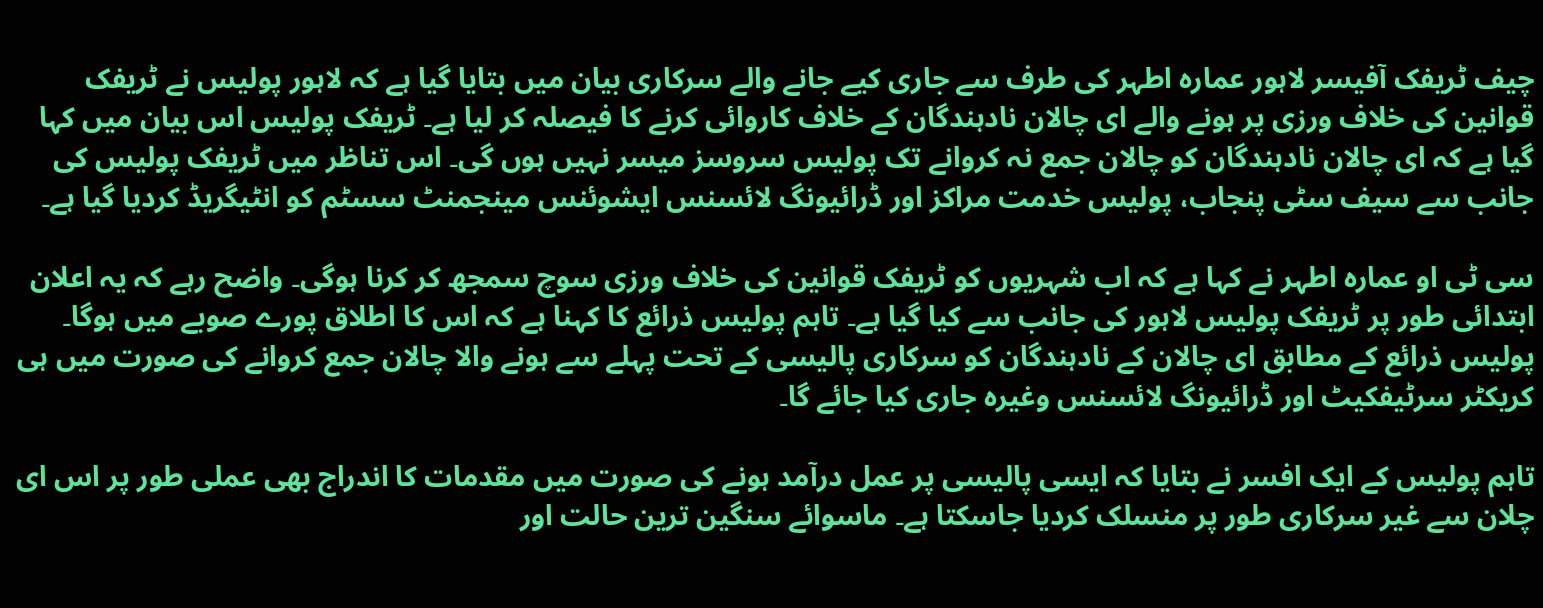چیف ٹریفک آفیسر لاہور عمارہ اطہر کی طرف سے جاری کیے جانے والے سرکاری بیان میں بتایا گیا ہے کہ لاہور پولیس نے ٹریفک قوانین کی خلاف ورزی پر ہونے والے ای چالان نادہندگان کے خلاف کاروائی کرنے کا فیصلہ کر لیا ہے۔ ٹریفک پولیس اس بیان میں کہا گیا ہے کہ ای چالان نادہندگان کو چالان جمع نہ کروانے تک پولیس سروسز میسر نہیں ہوں گی۔ اس تناظر میں ٹریفک پولیس کی جانب سے سیف سٹی پنجاب، پولیس خدمت مراکز اور ڈرائیونگ لائسنس ایشوئنس مینجمنٹ سسٹم کو انٹیگریڈ کردیا گیا ہے۔

سی ٹی او عمارہ اطہر نے کہا ہے کہ اب شہریوں کو ٹریفک قوانین کی خلاف ورزی سوچ سمجھ کر کرنا ہوگی۔ واضح رہے کہ یہ اعلان ابتدائی طور پر ٹریفک پولیس لاہور کی جانب سے کیا گیا ہے۔ تاہم پولیس ذرائع کا کہنا ہے کہ اس کا اطلاق پورے صوبے میں ہوگا۔ پولیس ذرائع کے مطابق ای چالان کے نادہندگان کو سرکاری پالیسی کے تحت پہلے سے ہونے والا چالان جمع کروانے کی صورت میں ہی کریکٹر سرٹیفکیٹ اور ڈرائیونگ لائسنس وغیرہ جاری کیا جائے گا۔

تاہم پولیس کے ایک افسر نے بتایا کہ ایسی پالیسی پر عمل درآمد ہونے کی صورت میں مقدمات کا اندراج بھی عملی طور پر اس ای چلان سے غیر سرکاری طور پر منسلک کردیا جاسکتا ہے۔ ماسوائے سنگین ترین حالت اور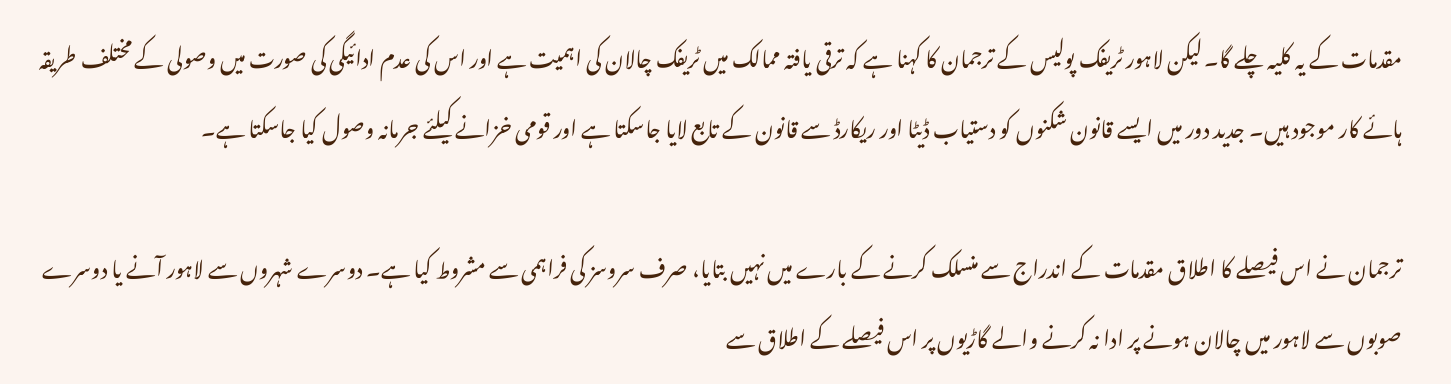مقدمات کے یہ کلیہ چلے گا۔ لیکن لاہور ٹریفک پولیس کے ترجمان کا کہنا ہے کہ ترقی یافتہ ممالک میں ٹریفک چالان کی اہمیت ہے اور اس کی عدم ادائیگی کی صورت میں وصولی کے مختلف طریقہ ہائے کار موجود ہیں۔ جدید دور میں ایسے قانون شکنوں کو دستیاب ڈیٹا اور ریکارڈ سے قانون کے تابع لایا جاسکتا ہے اور قومی خزانے کیلئے جرمانہ وصول کیا جاسکتا ہے۔

ترجمان نے اس فیصلے کا اطلاق مقدمات کے اندراج سے منسلک کرنے کے بارے میں نہیں بتایا، صرف سروسز کی فراہمی سے مشروط کیا ہے۔ دوسرے شہروں سے لاہور آنے یا دوسرے صوبوں سے لاہور میں چالان ہونے پر ادا نہ کرنے والے گاڑیوں پر اس فیصلے کے اطلاق سے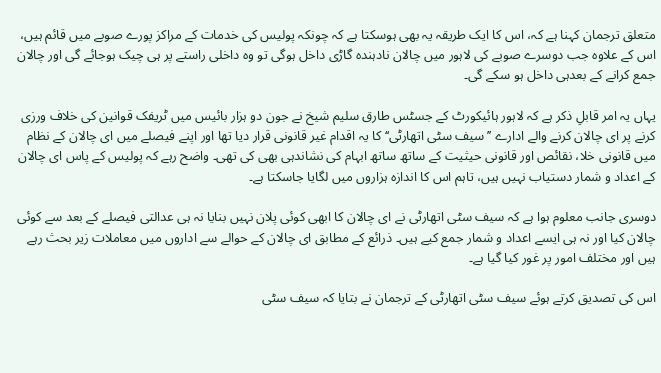متعلق ترجمان کہنا ہے کہ، اس کا ایک طریقہ یہ بھی ہوسکتا ہے کہ چونکہ پولیس کی خدمات کے مراکز پورے صوبے میں قائم ہیں، اس کے علاوہ جب دوسرے صوبے کی لاہور میں چالان نادہندہ گاڑی داخل ہوگی تو وہ داخلی راستے پر ہی چیک ہوجائے گی اور چالان جمع کرانے کے بعدہی داخل ہو سکے گی۔

یہاں یہ امر قابلِ ذکر ہے کہ لاہور ہائیکورٹ کے جسٹس طارق سلیم شیخ نے جون دو ہزار بائیس میں ٹریفک قوانین کی خلاف ورزی کرنے پر ای چالان کرنے والے ادارے ’’سیف سٹی اتھارٹی‘‘ کا یہ اقدام غیر قانونی قرار دیا تھا اور اپنے فیصلے میں ای چالان کے نظام میں قانونی خلا، نقائص اور قانونی حیثیت کے ساتھ ساتھ ابہام کی نشاندہی بھی کی تھی۔ واضح رہے کہ پولیس کے پاس ای چالان کے اعداد و شمار دستیاب نہیں ہیں، تاہم اس کا اندازہ ہزاروں میں لگایا جاسکتا ہے۔

دوسری جانب معلوم ہوا ہے کہ سیف سٹی اتھارٹی نے ای چالان کا ابھی کوئی پلان نہیں بنایا نہ ہی عدالتی فیصلے کے بعد سے کوئی چالان کیا اور نہ ہی ایسے اعداد و شمار جمع کیے ہیں۔ ذرائع کے مطابق ای چالان کے حوالے سے اداروں میں معاملات زیر بحث رہے ہیں اور مختلف امور پر غور کیا گیا ہے۔

اس کی تصدیق کرتے ہوئے سیف سٹی اتھارٹی کے ترجمان نے بتایا کہ سیف سٹی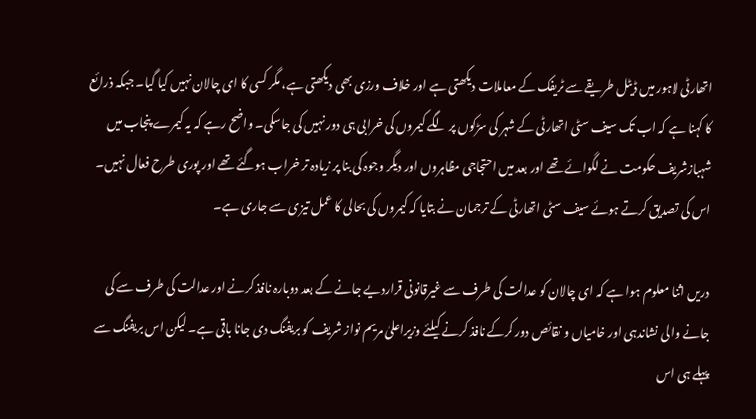اتھارٹی لاہور میں ڈیٹل طریقے سے ٹریفک کے معاملات دیکھتی ہے اور خلاف ورزی بھی دیکھتی ہے، مگر کسی کا ای چالان نہیں کیا گیا۔ جبکہ ذرائع کا کہنا ہے کہ اب تک سیف سٹی اتھارٹی کے شہر کی سڑکوں پر لگے کیمروں کی خرابی ہی دور نہیں کی جاسکی۔ واضح رہے کہ یہ کیمرے پنجاب میں شہبازشریف حکومت نے لگوائے تھے اور بعد میں احتجاجی مظاہروں اور دیگر وجوہ کی بنا پر زیادہ تر خراب ہوگئے تھے اور پوری طرح فعال نہیں۔ اس کی تصدیق کرتے ہوئے سیف سٹی اتھارٹی کے ترجمان نے بتایا کہ کیمروں کی بحالی کا عمل تیزی سے جاری ہے۔

دریں اثنا معلوم ہوا ہے کہ ای چالان کو عدالت کی طرف سے غیرقانونی قراردیے جانے کے بعد دوبارہ نافذ کرنے اور عدالت کی طرف سے کی جانے والی نشاندہی اور خامیاں و نقائص دور کرکے نافذ کرنے کیلئے وزیراعلیٰ مریم نواز شریف کو بریفنگ دی جانا باقی ہے۔ لیکن اس بریفنگ سے پہلے ہی اس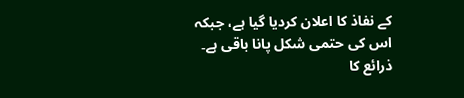کے نفاذ کا اعلان کردیا گیا ہے، جبکہ اس کی حتمی شکل پانا باقی ہے۔ ذرائع کا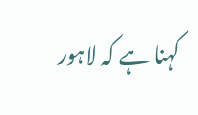کہنا ہے کہ لاہور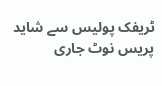ٹریفک پولیس سے شاید پریس نوٹ جاری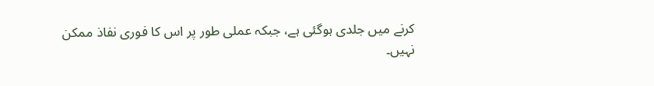کرنے میں جلدی ہوگئی ہے، جبکہ عملی طور پر اس کا فوری نفاذ ممکن نہیں۔